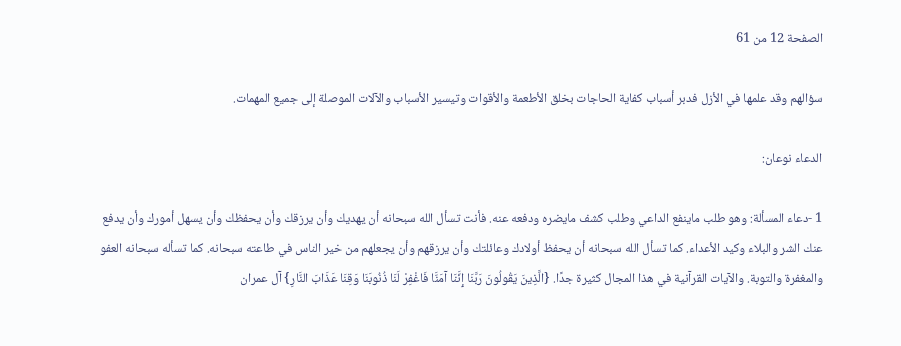الصفحة 12 من 61

سؤالهم وقد علمها في الأزل فدبر أسباب كفاية الحاجات بخلق الأطعمة والأقوات وتيسير الأسباب والآلات الموصلة إلى جميع المهمات.

الدعاء نوعان:

1 -دعاء المسألة: وهو طلب ماينفع الداعي وطلب كشف مايضره ودفعه عنه. فأنت تسأل الله سبحانه أن يهديك وأن يرزقك وأن يحفظك وأن يسهل أمورك وأن يدفع عنك الشر والبلاء وكيد الأعداء. كما تسأل الله سبحانه أن يحفظ أولادك وعائلتك وأن يرزقهم وأن يجعلهم من خير الناس في طاعته سبحانه. كما تسأله سبحانه العفو والمغفرة والتوبة. والآيات القرآنية في هذا المجال كثيرة جدًا. {الَّذِينَ يَقُولُونَ رَبَّنَا إِنَّنَا آمَنَّا فَاغْفِرْ لَنَا ذُنُوبَنَا وَقِنَا عَذَابَ النَّارِ} آل عمران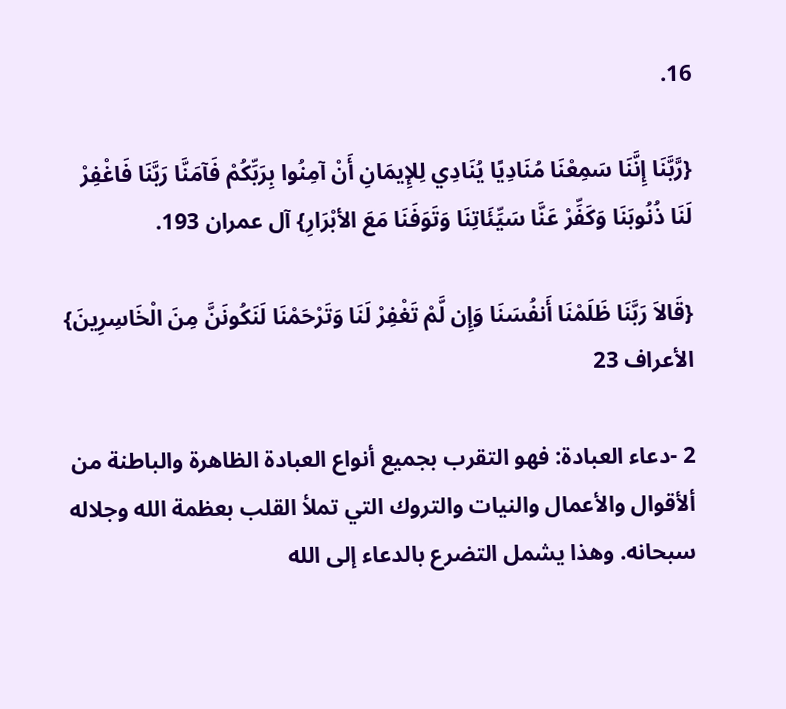16.

{رَّبَّنَا إِنَّنَا سَمِعْنَا مُنَادِيًا يُنَادِي لِلإِيمَانِ أَنْ آمِنُوا بِرَبِّكُمْ فَآمَنَّا رَبَّنَا فَاغْفِرْ لَنَا ذُنُوبَنَا وَكَفِّرْ عَنَّا سَيِّئَاتِنَا وَتَوَفَنَا مَعَ الأبْرَارِ} آل عمران 193.

{قَالاَ رَبَّنَا ظَلَمْنَا أَنفُسَنَا وَإِن لَّمْ تَغْفِرْ لَنَا وَتَرْحَمْنَا لَنَكُونَنَّ مِنَ الْخَاسِرِينَ} الأعراف 23

2 -دعاء العبادة: فهو التقرب بجميع أنواع العبادة الظاهرة والباطنة من ألأقوال والأعمال والنيات والتروك التي تملأ القلب بعظمة الله وجلاله سبحانه. وهذا يشمل التضرع بالدعاء إلى الله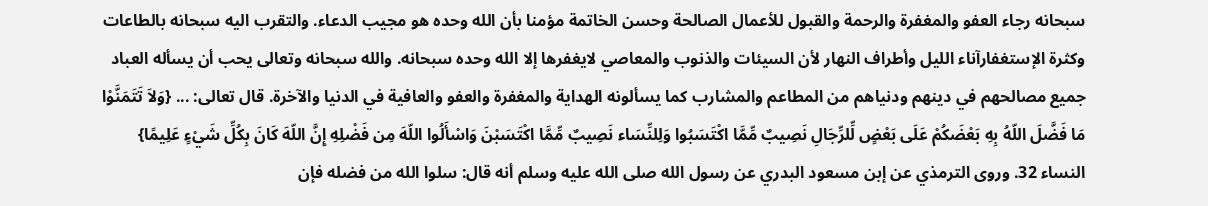سبحانه رجاء العفو والمغفرة والرحمة والقبول للأعمال الصالحة وحسن الخاتمة مؤمنا بأن الله وحده هو مجيب الدعاء. والتقرب اليه سبحانه بالطاعات وكثرة الإستغفارآناء الليل وأطراف النهار لأن السيئات والذنوب والمعاصي لايغفرها إلا الله وحده سبحانه. والله سبحانه وتعالى يحب أن يسأله العباد جميع مصالحهم في دينهم ودنياهم من المطاعم والمشارب كما يسألونه الهداية والمغفرة والعفو والعافية في الدنيا والآخرة. قال تعالى: ... {وَلاَ تَتَمَنَّوْا مَا فَضَّلَ اللّهُ بِهِ بَعْضَكُمْ عَلَى بَعْضٍ لِّلرِّجَالِ نَصِيبٌ مِّمَّا اكْتَسَبُوا وَلِلنِّسَاء نَصِيبٌ مِّمَّا اكْتَسَبْنَ وَاسْأَلُوا اللّهَ مِن فَضْلِهِ إِنَّ اللّهَ كَانَ بِكُلِّ شَيْءٍ عَلِيمًا} النساء 32. وروى الترمذي عن إبن مسعود البدري عن رسول الله صلى الله عليه وسلم أنه قال: سلوا الله من فضله فإن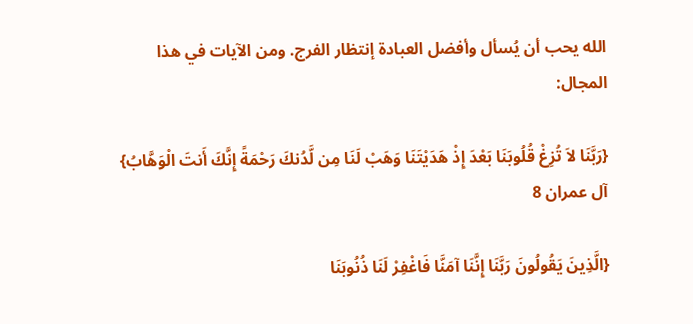الله يحب أن يُسأل وأفضل العبادة إنتظار الفرج. ومن الآيات في هذا المجال:

{رَبَّنَا لاَ تُزِغْ قُلُوبَنَا بَعْدَ إِذْ هَدَيْتَنَا وَهَبْ لَنَا مِن لَّدُنكَ رَحْمَةً إِنَّكَ أَنتَ الْوَهَّابُ} آل عمران 8

{الَّذِينَ يَقُولُونَ رَبَّنَا إِنَّنَا آمَنَّا فَاغْفِرْ لَنَا ذُنُوبَنَا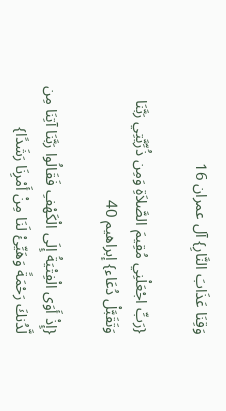وَقِنَا عَذَابَ النَّارِ} آل عمران 16

{رَبِّ اجْعَلْنِي مُقِيمَ الصَّلاَةِ وَمِن ذُرِّيَّتِي رَبَّنَا وَتَقَبَّلْ دُعَاء} إبراهيم 40

{إِذْ أَوَى الْفِتْيَةُ إِلَى الْكَهْفِ فَقَالُوا رَبَّنَا آتِنَا مِن لَّدُنكَ رَحْمَةً وَهَيِّئْ لَنَا مِنْ أَمْرِنَا رَشَدًا}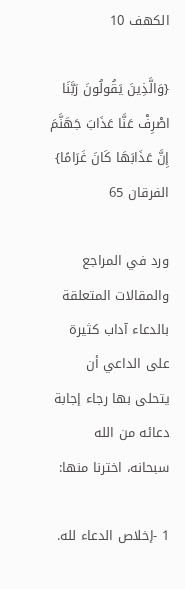الكهف 10

{وَالَّذِينَ يَقُولُونَ رَبَّنَا اصْرِفْ عَنَّا عَذَابَ جَهَنَّمَ إِنَّ عَذَابَهَا كَانَ غَرَامًا} الفرقان 65

ورد في المراجع والمقالات المتعلقة بالدعاء آداب كثيرة على الداعي أن يتحلى بها رجاء إجابة دعائه من الله سبحانه، اخترنا منها:

1 -إخلاص الدعاء لله.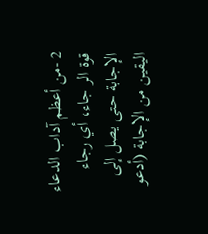2 -من أعظم آداب الدعاء قوة الر جاء، أي رجاء الإجابة حتى يصل إلى اليقين من الإجابة (أدعو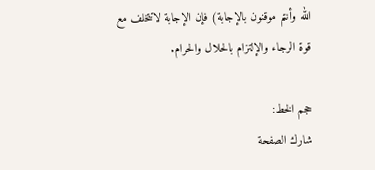الله وأنتم موقنون بالإجابة) فإن الإجابة لاتتخلف مع قوة الرجاء والإلتزام بالحلال والحرام.

حجم الخط:
شارك الصفحة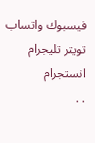فيسبوك واتساب تويتر تليجرام انستجرام
. .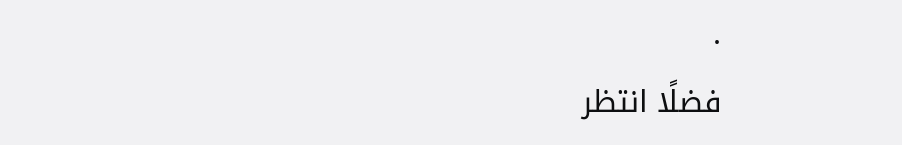.
فضلًا انتظر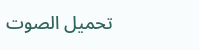تحميل الصوت